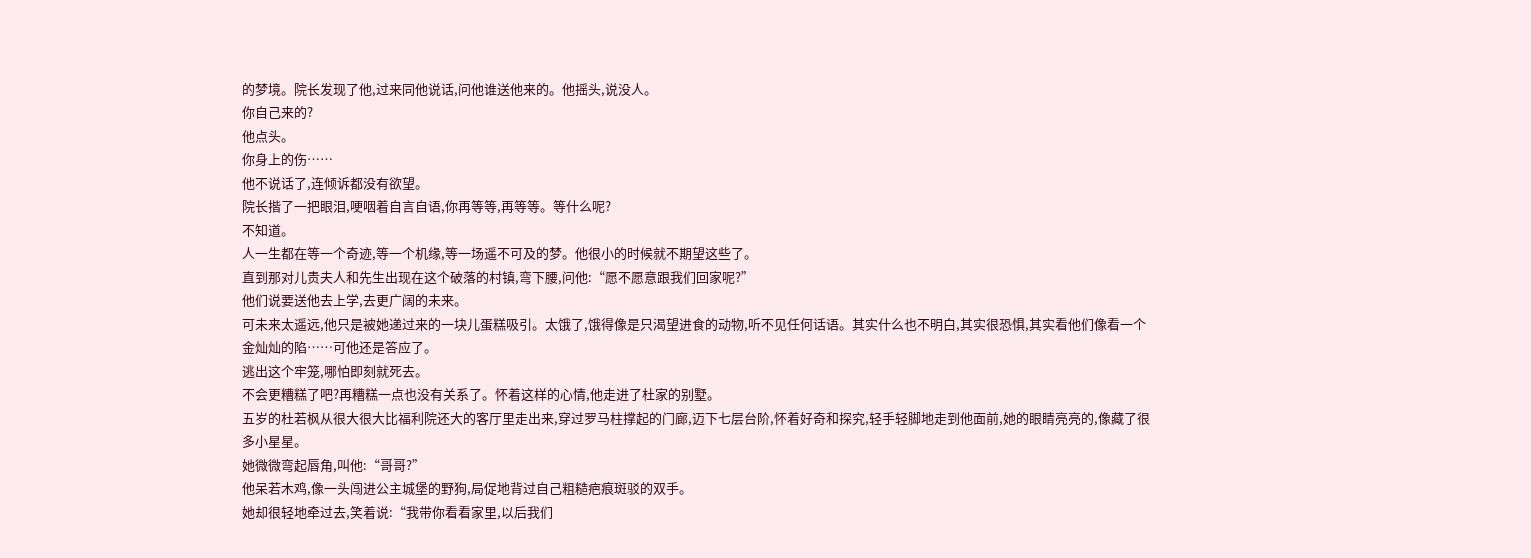的梦境。院长发现了他,过来同他说话,问他谁送他来的。他摇头,说没人。
你自己来的?
他点头。
你身上的伤……
他不说话了,连倾诉都没有欲望。
院长揩了一把眼泪,哽咽着自言自语,你再等等,再等等。等什么呢?
不知道。
人一生都在等一个奇迹,等一个机缘,等一场遥不可及的梦。他很小的时候就不期望这些了。
直到那对儿贵夫人和先生出现在这个破落的村镇,弯下腰,问他:“愿不愿意跟我们回家呢?”
他们说要送他去上学,去更广阔的未来。
可未来太遥远,他只是被她递过来的一块儿蛋糕吸引。太饿了,饿得像是只渴望进食的动物,听不见任何话语。其实什么也不明白,其实很恐惧,其实看他们像看一个金灿灿的陷……可他还是答应了。
逃出这个牢笼,哪怕即刻就死去。
不会更糟糕了吧?再糟糕一点也没有关系了。怀着这样的心情,他走进了杜家的别墅。
五岁的杜若枫从很大很大比福利院还大的客厅里走出来,穿过罗马柱撑起的门廊,迈下七层台阶,怀着好奇和探究,轻手轻脚地走到他面前,她的眼睛亮亮的,像藏了很多小星星。
她微微弯起唇角,叫他:“哥哥?”
他呆若木鸡,像一头闯进公主城堡的野狗,局促地背过自己粗糙疤痕斑驳的双手。
她却很轻地牵过去,笑着说:“我带你看看家里,以后我们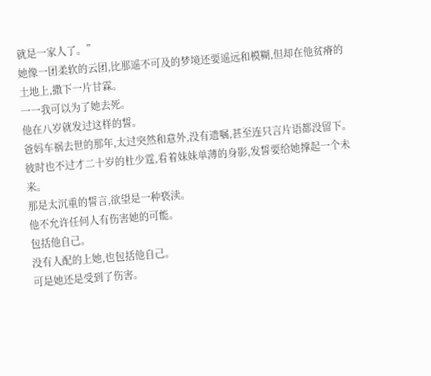就是一家人了。”
她像一团柔软的云团,比那遥不可及的梦境还要遥远和模糊,但却在他贫瘠的土地上,撒下一片甘霖。
一一我可以为了她去死。
他在八岁就发过这样的誓。
爸妈车祸去世的那年,太过突然和意外,没有遗嘱,甚至连只言片语都没留下。
彼时也不过才二十岁的杜少霆,看着妹妹单薄的身影,发誓要给她撑起一个未来。
那是太沉重的誓言,欲望是一种亵渎。
他不允许任何人有伤害她的可能。
包括他自己。
没有人配的上她,也包括他自己。
可是她还是受到了伤害。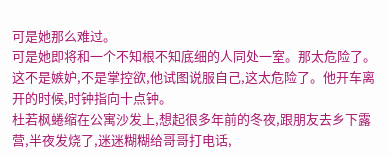可是她那么难过。
可是她即将和一个不知根不知底细的人同处一室。那太危险了。
这不是嫉妒,不是掌控欲,他试图说服自己,这太危险了。他开车离开的时候,时钟指向十点钟。
杜若枫蜷缩在公寓沙发上,想起很多年前的冬夜,跟朋友去乡下露营,半夜发烧了,迷迷糊糊给哥哥打电话,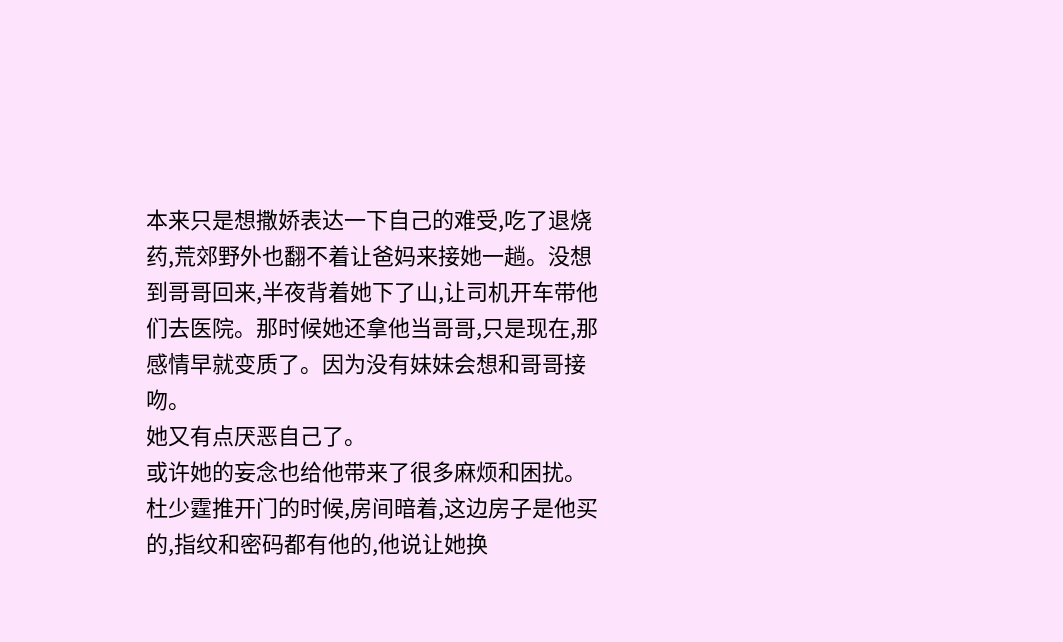本来只是想撒娇表达一下自己的难受,吃了退烧药,荒郊野外也翻不着让爸妈来接她一趟。没想到哥哥回来,半夜背着她下了山,让司机开车带他们去医院。那时候她还拿他当哥哥,只是现在,那感情早就变质了。因为没有妹妹会想和哥哥接吻。
她又有点厌恶自己了。
或许她的妄念也给他带来了很多麻烦和困扰。杜少霆推开门的时候,房间暗着,这边房子是他买的,指纹和密码都有他的,他说让她换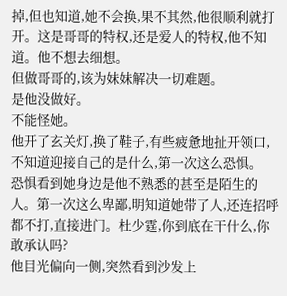掉,但也知道,她不会换,果不其然,他很顺利就打开。这是哥哥的特权,还是爱人的特权,他不知道。他不想去细想。
但做哥哥的,该为妹妹解决一切难题。
是他没做好。
不能怪她。
他开了玄关灯,换了鞋子,有些疲惫地扯开领口,不知道迎接自己的是什么,第一次这么恐惧。
恐惧看到她身边是他不熟悉的甚至是陌生的人。第一次这么卑鄙,明知道她带了人,还连招呼都不打,直接进门。杜少霆,你到底在干什么,你敢承认吗?
他目光偏向一侧,突然看到沙发上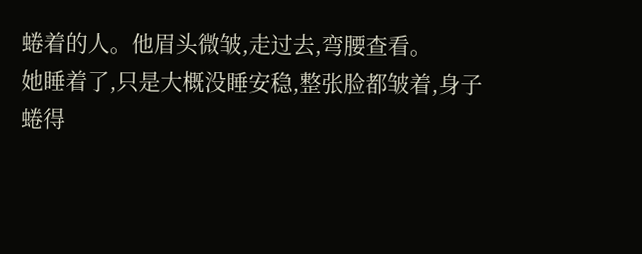蜷着的人。他眉头微皱,走过去,弯腰查看。
她睡着了,只是大概没睡安稳,整张脸都皱着,身子蜷得